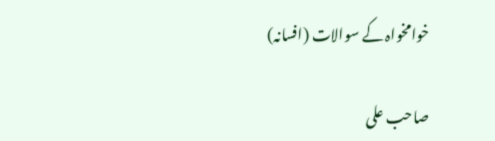خوامخواہ کے سوالات (افسانہ)

صاحب علی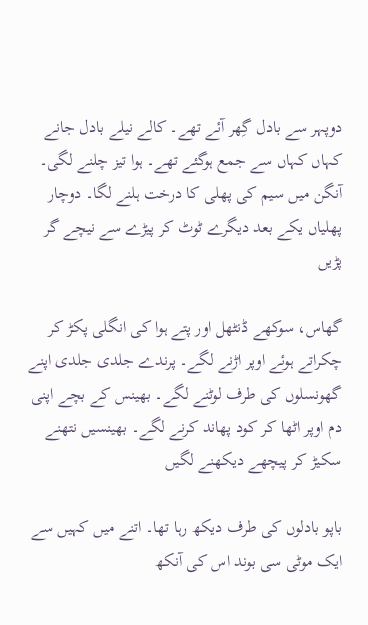دوپہر سے بادل گِھر آئے تھے۔ کالے نیلے بادل جانے کہاں کہاں سے جمع ہوگئے تھے۔ ہوا تیز چلنے لگی۔ آنگن میں سیم کی پھلی کا درخت ہلنے لگا۔ دوچار پھلیاں یکے بعد دیگرے ٹوٹ کر پیڑے سے نیچے گر پڑیں

گھاس، سوکھے ڈنٹھل اور پتے ہوا کی انگلی پکڑ کر چکراتے ہوئے اوپر اڑنے لگے۔ پرندے جلدی جلدی اپنے گھونسلوں کی طرف لوٹنے لگے۔ بھینس کے بچے اپنی دم اوپر اٹھا کر کود پھاند کرنے لگے۔ بھینسیں نتھنے سکیڑ کر پیچھے دیکھنے لگیں

باپو بادلوں کی طرف دیکھ رہا تھا۔ اتنے میں کہیں سے ایک موٹی سی بوند اس کی آنکھ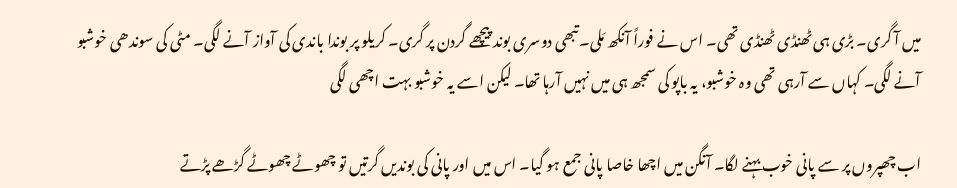میں آ گری۔ بڑی ہی ٹھنڈی ٹھنڈی تھی۔ اس نے فوراً آنکھ مَلی۔ تبھی دوسری بوند پیچھے گردن پر گری۔ کریلو پر بوندا باندی کی آواز آنے لگی۔ مٹی کی سوندھی خوشبو آنے لگی۔ کہاں سے آرہی تھی وہ خوشبو، یہ باپو کی سمجھ ہی میں نہیں آرہا تھا۔ لیکن اسے یہ خوشبو بہت اچھی لگی

اب چھپروں پر سے پانی خوب بہنے لگا۔ آنگن میں اچھا خاصا پانی جمع ہو گیا۔ اس میں اور پانی کی بوندیں گرتیں تو چھوٹے چھوٹے گڑھے پڑتے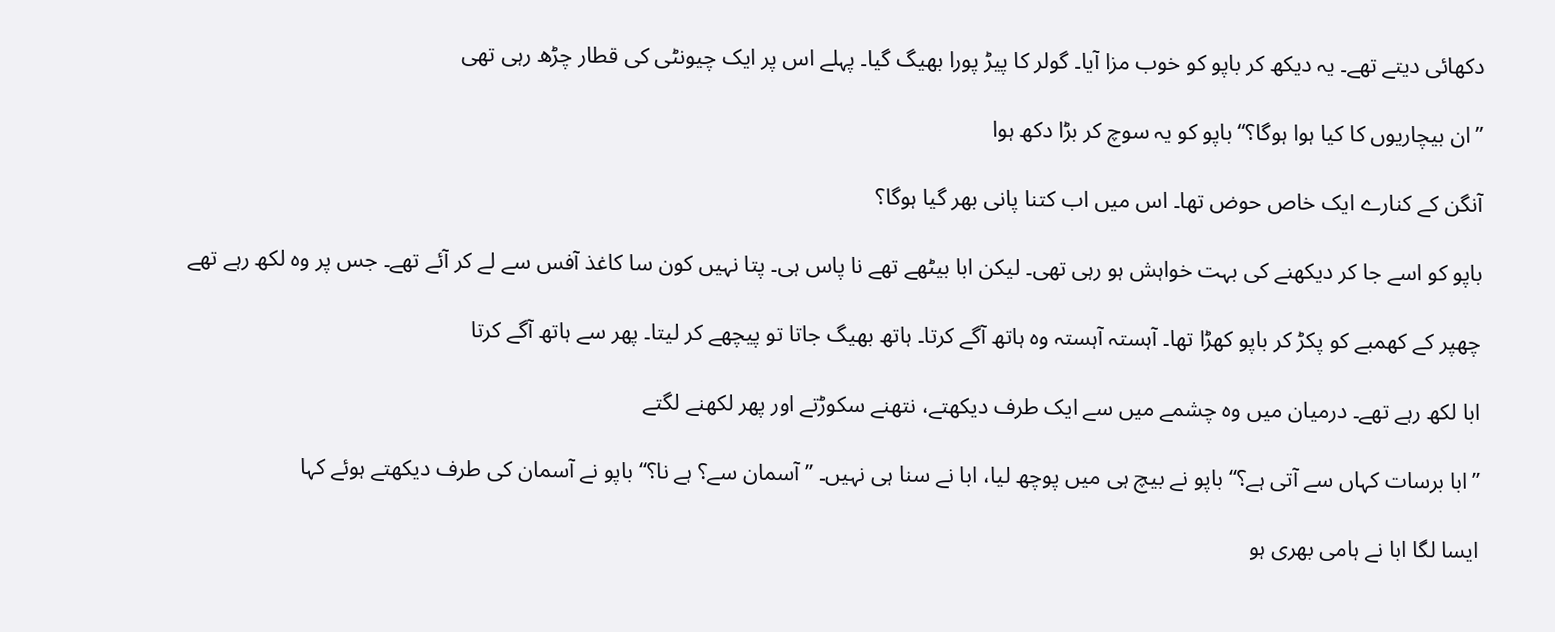دکھائی دیتے تھے۔ یہ دیکھ کر باپو کو خوب مزا آیا۔ گولر کا پیڑ پورا بھیگ گیا۔ پہلے اس پر ایک چیونٹی کی قطار چڑھ رہی تھی

’’ان بیچاریوں کا کیا ہوا ہوگا؟‘‘ باپو کو یہ سوچ کر بڑا دکھ ہوا

آنگن کے کنارے ایک خاص حوض تھا۔ اس میں اب کتنا پانی بھر گیا ہوگا؟

باپو کو اسے جا کر دیکھنے کی بہت خواہش ہو رہی تھی۔ لیکن ابا بیٹھے تھے نا پاس ہی۔ پتا نہیں کون سا کاغذ آفس سے لے کر آئے تھے۔ جس پر وہ لکھ رہے تھے

چھپر کے کھمبے کو پکڑ کر باپو کھڑا تھا۔ آہستہ آہستہ وہ ہاتھ آگے کرتا۔ ہاتھ بھیگ جاتا تو پیچھے کر لیتا۔ پھر سے ہاتھ آگے کرتا

ابا لکھ رہے تھے۔ درمیان میں وہ چشمے میں سے ایک طرف دیکھتے، نتھنے سکوڑتے اور پھر لکھنے لگتے

’’ابا برسات کہاں سے آتی ہے؟‘‘ باپو نے بیچ ہی میں پوچھ لیا، ابا نے سنا ہی نہیں۔ ’’آسمان سے؟ ہے نا؟‘‘ باپو نے آسمان کی طرف دیکھتے ہوئے کہا

ایسا لگا ابا نے ہامی بھری ہو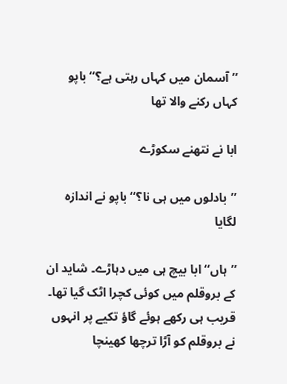’’آسمان میں کہاں رہتی ہے؟‘‘ باپو کہاں رکنے والا تھا

ابا نے نتھنے سکوڑے

’’بادلوں میں ہی نا؟‘‘ باپو نے اندازہ لگایا

’’ہاں‘‘ ابا بیچ ہی میں دہاڑے۔ شاید ان کے بروقلم میں کوئی کچرا اٹک گیا تھا۔ قریب ہی رکھے ہوئے گاؤ تکیے پر انہوں نے بروقلم کو آڑا ترچھا کھینچا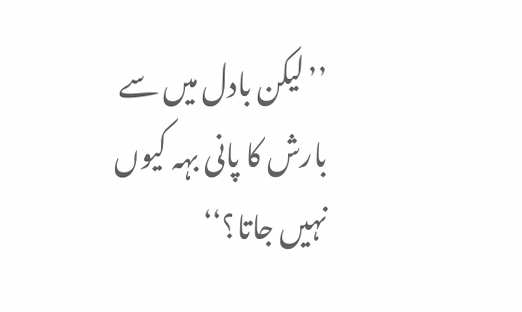’’لیکن بادل میں سے بارش کا پانی بہہ کیوں نہیں جاتا؟‘‘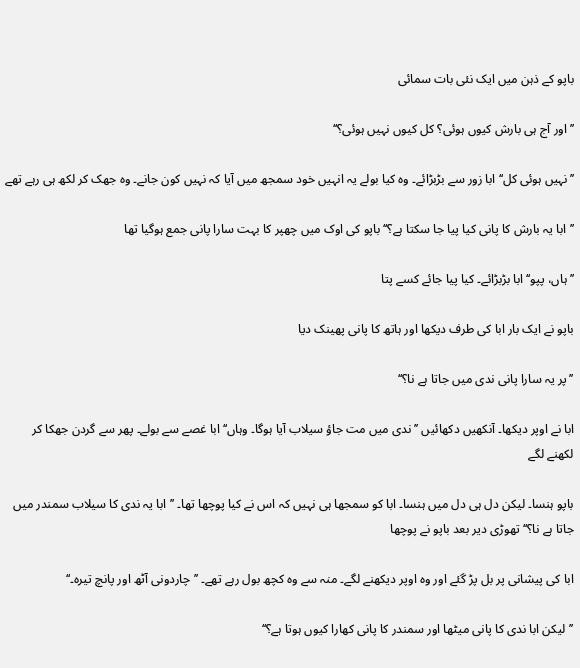باپو کے ذہن میں ایک نئی بات سمائی

’’اور آج ہی بارش کیوں ہوئی؟ کل کیوں نہیں ہوئی؟‘‘

’’نہیں ہوئی کل‘‘ ابا زور سے بڑبڑائے۔ وہ کیا بولے یہ انہیں خود سمجھ میں آیا کہ نہیں کون جانے۔ وہ جھک کر لکھ ہی رہے تھے

’’ابا یہ بارش کا پانی کیا پیا جا سکتا ہے؟‘‘ باپو کی اوک میں چھپر کا بہت سارا پانی جمع ہوگیا تھا

’’ہاں، پپو‘‘ ابا بڑبڑائے۔ کیا پیا جائے کسے پتا

باپو نے ایک بار ابا کی طرف دیکھا اور ہاتھ کا پانی پھینک دیا

’’پر یہ سارا پانی ندی میں جاتا ہے نا؟‘‘

ابا نے اوپر دیکھا۔ آنکھیں دکھائیں ’’ندی میں مت جاؤ سیلاب آیا ہوگا۔ وہاں‘‘ ابا غصے سے بولے۔ پھر سے گردن جھکا کر لکھنے لگے

باپو ہنسا۔ لیکن دل ہی دل میں ہنسا۔ ابا کو سمجھا ہی نہیں کہ اس نے کیا پوچھا تھا۔ ’’ابا یہ ندی کا سیلاب سمندر میں جاتا ہے نا؟‘‘ تھوڑی دیر بعد باپو نے پوچھا

ابا کی پیشانی پر بل پڑ گئے اور وہ اوپر دیکھنے لگے۔ منہ سے وہ کچھ بول رہے تھے۔ ’’چاردونی آٹھ اور پانچ تیرہ۔‘‘

’’لیکن ابا ندی کا پانی میٹھا اور سمندر کا پانی کھارا کیوں ہوتا ہے؟‘‘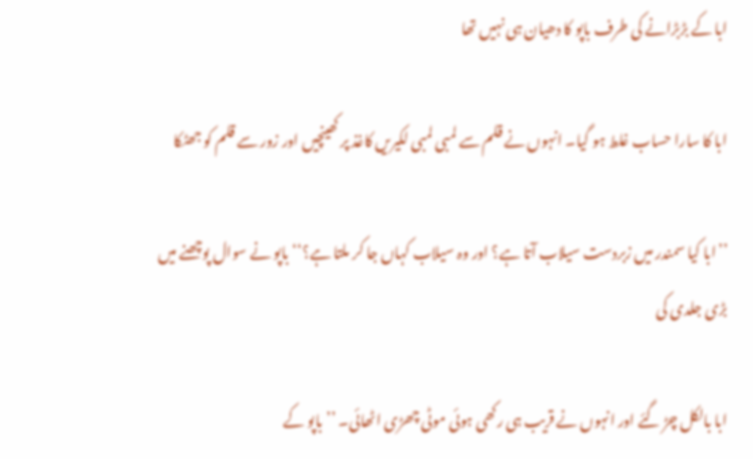ابا کے بڑبڑانے کی طرف باپو کا دھیان ہی نہیں تھا

ابا کا سارا حساب غلط ہو گیا۔ انہوں نے قلم سے لمبی لمبی لکیریں کاغذ پر کھینچیں اور زور سے قلم کو جھٹکا

’’ابا کیا سمندر میں زبردست سیلاب آتا ہے؟ اور وہ سیلاب کہاں جا کر ملتا ہے؟‘‘ باپو نے سوال پوچھنے میں بڑی جلدی کی

ابا بالکل چڑ گئے اور انہوں نے قریب ہی رکھی ہوئی موٹی چھڑی اٹھائی۔ ’’باپو کے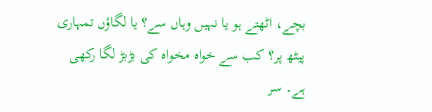بچے، اٹھتے ہو یا نہیں وہاں سے؟ یا لگاؤں تمہاری پیٹھ پر؟ کب سے خواہ مخواہ کی بڑبڑ لگا رکھی ہے۔ سر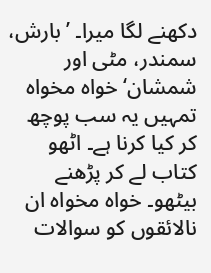دکھنے لگا میرا۔ ’بارش، سمندر، مٹی اور شمشان‘ خواہ مخواہ تمہیں یہ سب پوچھ کر کیا کرنا ہے۔ اٹھو کتاب لے کر پڑھنے بیٹھو۔ خواہ مخواہ ان نالائقوں کو سوالات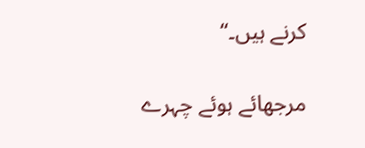کرنے ہیں۔‘‘

مرجھائے ہوئے چہرے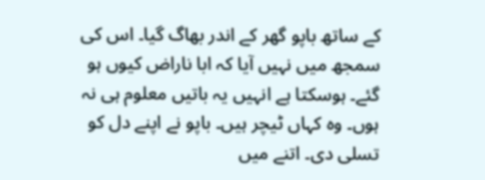کے ساتھ باپو گھر کے اندر بھاگ گیا۔ اس کی سمجھ میں نہیں آیا کہ ابا ناراض کیوں ہو گئے۔ ہوسکتا ہے انہیں یہ باتیں معلوم ہی نہ ہوں۔ وہ کہاں ٹیچر ہیں۔ باپو نے اپنے دل کو تسلی دی۔ اتنے میں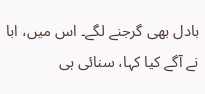بادل بھی گرجنے لگے۔ اس میں، ابا نے آگے کیا کہا، سنائی ہی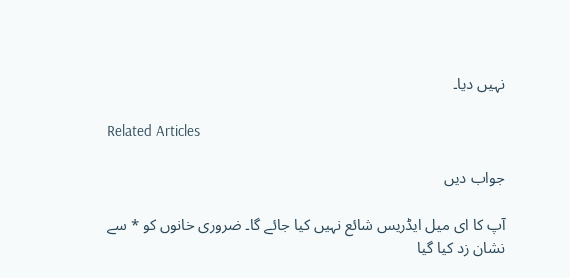نہیں دیا۔

Related Articles

جواب دیں

آپ کا ای میل ایڈریس شائع نہیں کیا جائے گا۔ ضروری خانوں کو * سے نشان زد کیا گیا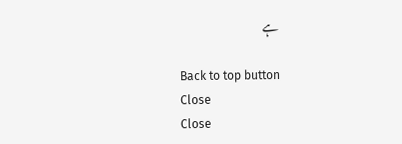ہے

Back to top button
Close
Close